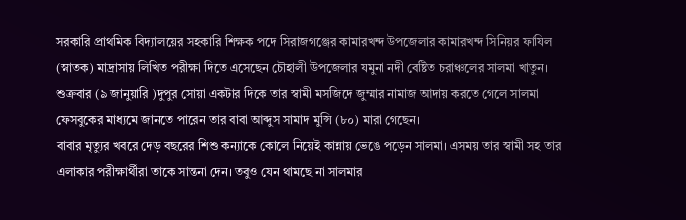সরকারি প্রাথমিক বিদ্যালয়ের সহকারি শিক্ষক পদে সিরাজগঞ্জের কামারখন্দ উপজেলার কামারখন্দ সিনিয়র ফাযিল (স্নাতক) মাদ্রাসায় লিখিত পরীক্ষা দিতে এসেছেন চৌহালী উপজেলার যমুনা নদী বেষ্টিত চরাঞ্চলের সালমা খাতুন।
শুক্রবার (৯ জানুয়ারি )দুপুর সোয়া একটার দিকে তার স্বামী মসজিদে জুম্মার নামাজ আদায় করতে গেলে সালমা ফেসবুকের মাধ্যমে জানতে পারেন তার বাবা আব্দুস সামাদ মুন্সি (৮০) মারা গেছেন।
বাবার মৃত্যুর খবরে দেড় বছরের শিশু কন্যাকে কোলে নিয়েই কান্নায় ভেঙে পড়েন সালমা। এসময় তার স্বামী সহ তার এলাকার পরীক্ষার্থীরা তাকে সান্তনা দেন। তবুও যেন থামছে না সালমার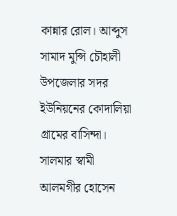কান্নার রোল। আব্দুস সামাদ মুন্সি চৌহালী উপজেলার সদর ইউনিয়নের কোদালিয়া গ্রামের বাসিন্দা।
সালমার স্বামী আলমগীর হোসেন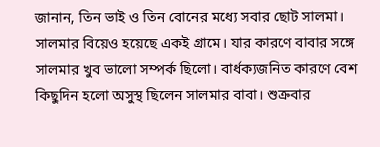জানান, তিন ভাই ও তিন বোনের মধ্যে সবার ছোট সালমা। সালমার বিয়েও হয়েছে একই গ্রামে। যার কারণে বাবার সঙ্গে সালমার খুব ভালো সম্পর্ক ছিলো। বার্ধক্যজনিত কারণে বেশ কিছুদিন হলো অসুস্থ ছিলেন সালমার বাবা। শুক্রবার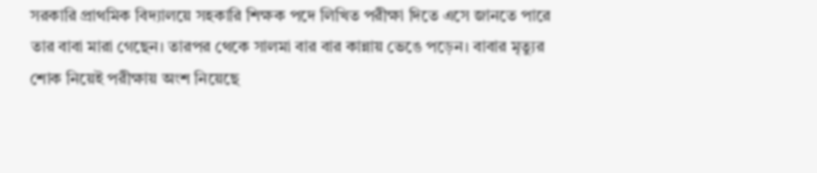সরকারি প্রাথমিক বিদ্যালয়ে সহকারি শিক্ষক পদে লিখিত পরীক্ষা দিতে এসে জানতে পারে তার বাবা মারা গেছেন। তারপর থেকে সালমা বার বার কান্নায় ভেঙে পড়েন। বাবার মৃত্যুর শোক নিয়েই পরীক্ষায় অংশ নিয়েছে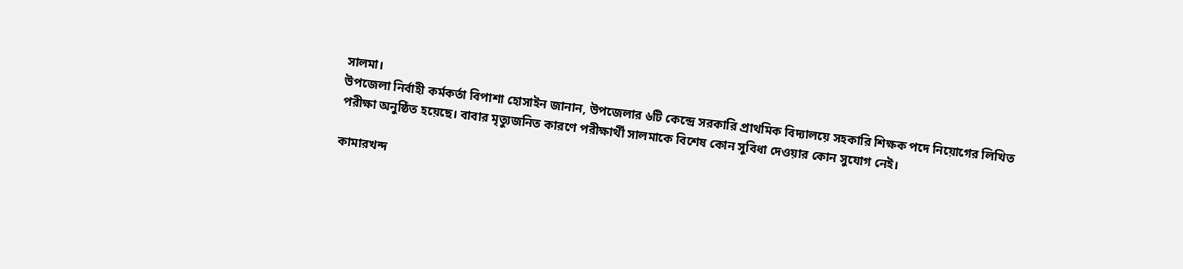সালমা।
উপজেলা নির্বাহী কর্মকর্তা বিপাশা হোসাইন জানান, উপজেলার ৬টি কেন্দ্রে সরকারি প্রাথমিক বিদ্যালয়ে সহকারি শিক্ষক পদে নিয়োগের লিখিত পরীক্ষা অনুষ্ঠিত হয়েছে। বাবার মৃত্যুজনিত কারণে পরীক্ষার্থী সালমাকে বিশেষ কোন সুবিধা দেওয়ার কোন সুযোগ নেই।

কামারখন্দ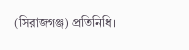(সিরাজগঞ্জ) প্রতিনিধি।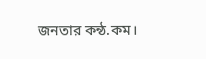জনতার কন্ঠ.কম।